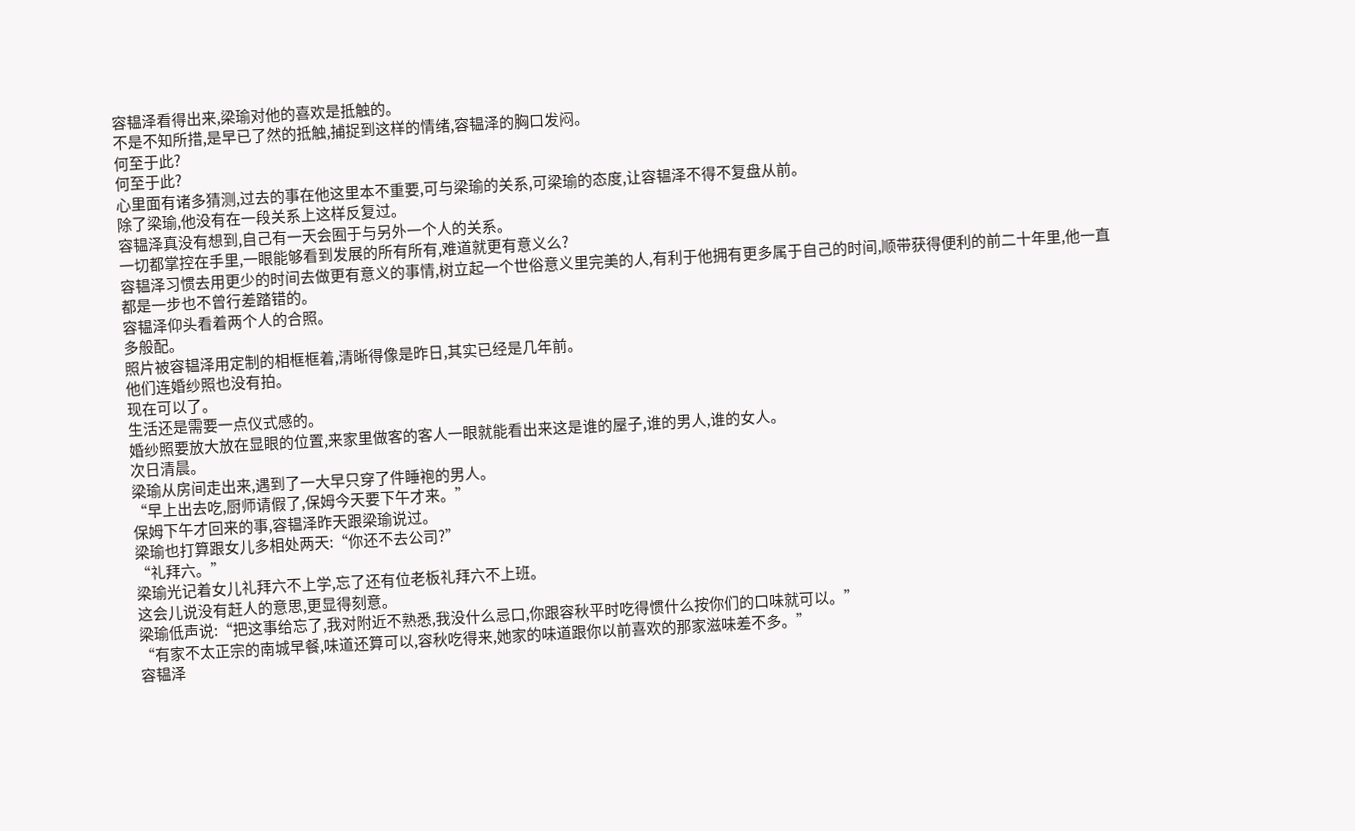容韫泽看得出来,梁瑜对他的喜欢是抵触的。
不是不知所措,是早已了然的抵触,捕捉到这样的情绪,容韫泽的胸口发闷。
何至于此?
何至于此?
心里面有诸多猜测,过去的事在他这里本不重要,可与梁瑜的关系,可梁瑜的态度,让容韫泽不得不复盘从前。
除了梁瑜,他没有在一段关系上这样反复过。
容韫泽真没有想到,自己有一天会囿于与另外一个人的关系。
一切都掌控在手里,一眼能够看到发展的所有所有,难道就更有意义么?
容韫泽习惯去用更少的时间去做更有意义的事情,树立起一个世俗意义里完美的人,有利于他拥有更多属于自己的时间,顺带获得便利的前二十年里,他一直都是一步也不曾行差踏错的。
容韫泽仰头看着两个人的合照。
多般配。
照片被容韫泽用定制的相框框着,清晰得像是昨日,其实已经是几年前。
他们连婚纱照也没有拍。
现在可以了。
生活还是需要一点仪式感的。
婚纱照要放大放在显眼的位置,来家里做客的客人一眼就能看出来这是谁的屋子,谁的男人,谁的女人。
次日清晨。
梁瑜从房间走出来,遇到了一大早只穿了件睡袍的男人。
“早上出去吃,厨师请假了,保姆今天要下午才来。”
保姆下午才回来的事,容韫泽昨天跟梁瑜说过。
梁瑜也打算跟女儿多相处两天:“你还不去公司?”
“礼拜六。”
梁瑜光记着女儿礼拜六不上学,忘了还有位老板礼拜六不上班。
这会儿说没有赶人的意思,更显得刻意。
梁瑜低声说:“把这事给忘了,我对附近不熟悉,我没什么忌口,你跟容秋平时吃得惯什么按你们的口味就可以。”
“有家不太正宗的南城早餐,味道还算可以,容秋吃得来,她家的味道跟你以前喜欢的那家滋味差不多。”
容韫泽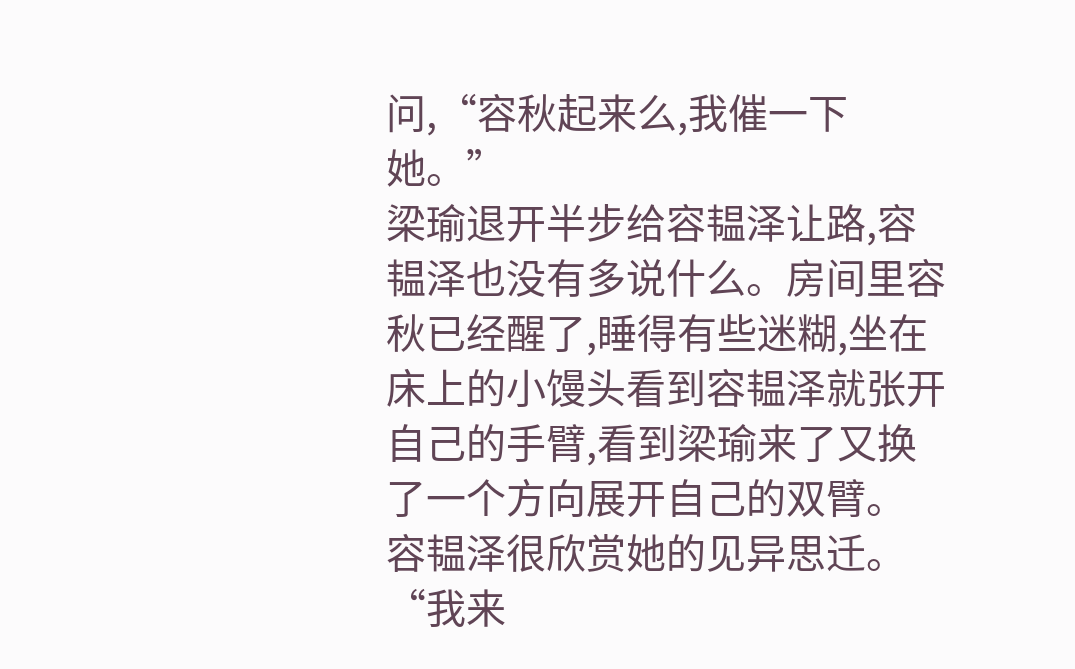问,“容秋起来么,我催一下她。”
梁瑜退开半步给容韫泽让路,容韫泽也没有多说什么。房间里容秋已经醒了,睡得有些迷糊,坐在床上的小馒头看到容韫泽就张开自己的手臂,看到梁瑜来了又换了一个方向展开自己的双臂。
容韫泽很欣赏她的见异思迁。
“我来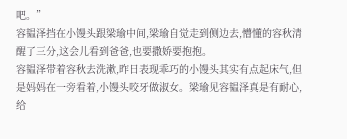吧。”
容韫泽挡在小馒头跟梁瑜中间,梁瑜自觉走到侧边去,懵懂的容秋清醒了三分,这会儿看到爸爸,也要撒娇要抱抱。
容韫泽带着容秋去洗漱,昨日表现乖巧的小馒头其实有点起床气,但是妈妈在一旁看着,小馒头咬牙做淑女。梁瑜见容韫泽真是有耐心,给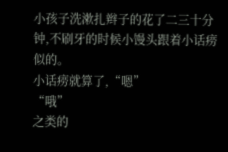小孩子洗漱扎辫子的花了二三十分钟,不刷牙的时候小馒头跟着小话痨似的。
小话痨就算了,“嗯”
“哦”
之类的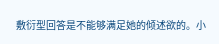敷衍型回答是不能够满足她的倾述欲的。小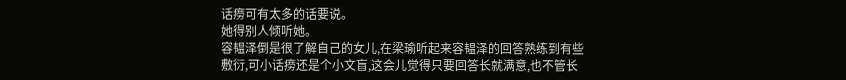话痨可有太多的话要说。
她得别人倾听她。
容韫泽倒是很了解自己的女儿,在梁瑜听起来容韫泽的回答熟练到有些敷衍,可小话痨还是个小文盲,这会儿觉得只要回答长就满意,也不管长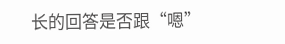长的回答是否跟“嗯”